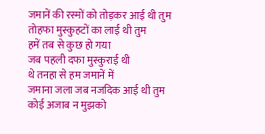जमानें की रस्मों को तोड़कर आई थी तुम
तोहफा मुस्कुहटों का लाई थी तुम
हमें तब से कुछ हो गया
जब पहली दफा मुस्कुराई थी
थे तनहा से हम जमानें में
जमाना जला जब नजदिक आई थी तुम
कोई अजाब न मुझको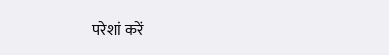परेशां करें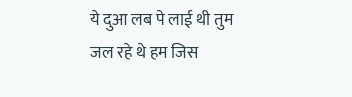ये दुआ लब पे लाई थी तुम
जल रहे थे हम जिस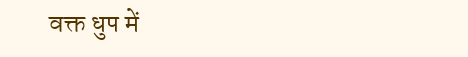वक्त धुप में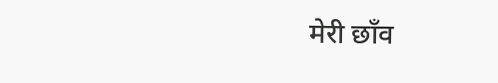मेरी छाँव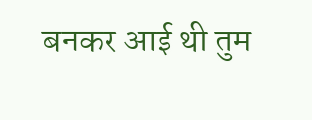बनकर आई थी तुम